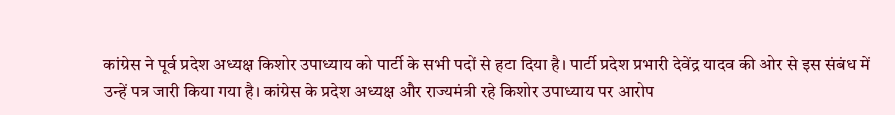कांग्रेस ने पूर्व प्रदेश अध्यक्ष किशोर उपाध्याय को पार्टी के सभी पदों से हटा दिया है। पार्टी प्रदेश प्रभारी देवेंद्र यादव की ओर से इस संबंध में उन्हें पत्र जारी किया गया है। कांग्रेस के प्रदेश अध्यक्ष और राज्यमंत्री रहे किशोर उपाध्याय पर आरोप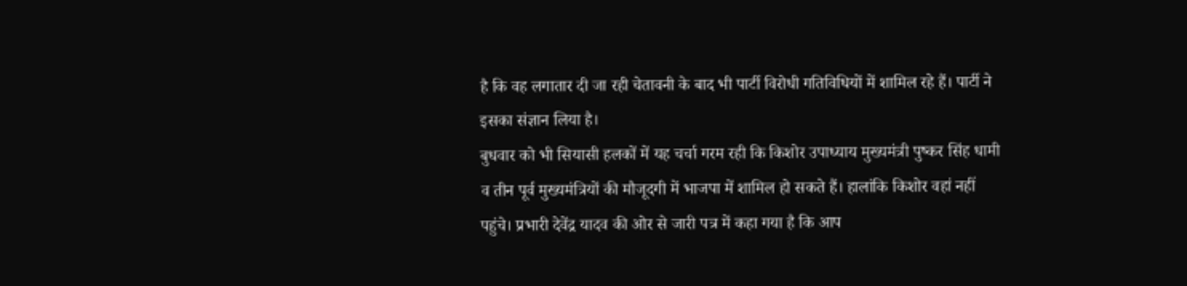है कि वह लगातार दी जा रही चेतावनी के बाद भी पार्टी विरोधी गतिविधियों में शामिल रहे हैं। पार्टी ने इसका संज्ञान लिया है।
बुधवार को भी सियासी हलकों में यह चर्चा गरम रही कि किशोर उपाध्याय मुख्यमंत्री पुष्कर सिंह धामी व तीन पूर्व मुख्यमंत्रियों की मौजूदगी में भाजपा में शामिल हो सकते हैं। हालांकि किशोर वहां नहीं पहुंचे। प्रभारी देवेंद्र यादव की ओर से जारी पत्र में कहा गया है कि आप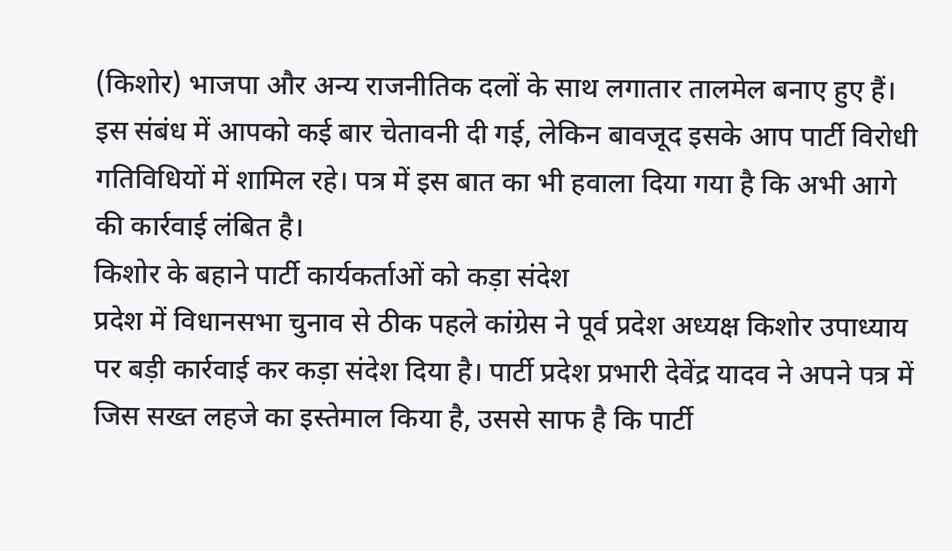(किशोर) भाजपा और अन्य राजनीतिक दलों के साथ लगातार तालमेल बनाए हुए हैं। इस संबंध में आपको कई बार चेतावनी दी गई, लेकिन बावजूद इसके आप पार्टी विरोधी गतिविधियों में शामिल रहे। पत्र में इस बात का भी हवाला दिया गया है कि अभी आगे की कार्रवाई लंबित है।
किशोर के बहाने पार्टी कार्यकर्ताओं को कड़ा संदेश
प्रदेश में विधानसभा चुनाव से ठीक पहले कांग्रेस ने पूर्व प्रदेश अध्यक्ष किशोर उपाध्याय पर बड़ी कार्रवाई कर कड़ा संदेश दिया है। पार्टी प्रदेश प्रभारी देवेंद्र यादव ने अपने पत्र में जिस सख्त लहजे का इस्तेमाल किया है, उससे साफ है कि पार्टी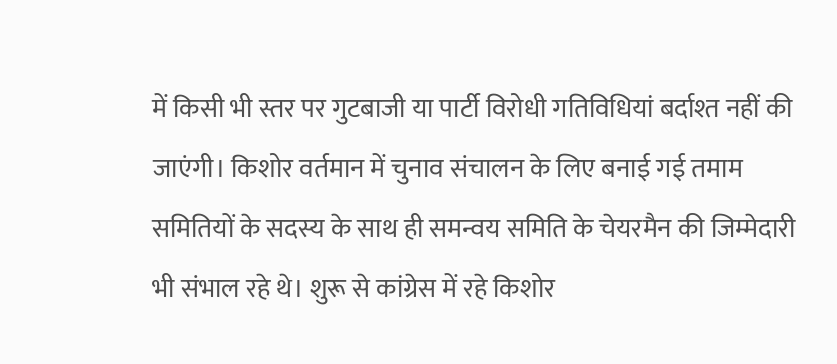में किसी भी स्तर पर गुटबाजी या पार्टी विरोधी गतिविधियां बर्दाश्त नहीं की जाएंगी। किशोर वर्तमान में चुनाव संचालन के लिए बनाई गई तमाम समितियों के सदस्य के साथ ही समन्वय समिति के चेयरमैन की जिम्मेदारी भी संभाल रहे थे। शुरू से कांग्रेस में रहे किशोर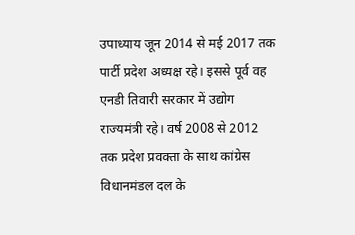उपाध्याय जून 2014 से मई 2017 तक पार्टी प्रदेश अध्यक्ष रहे। इससे पूर्व वह एनडी तिवारी सरकार में उद्योग राज्यमंत्री रहे। वर्ष 2008 से 2012 तक प्रदेश प्रवक्ता के साथ कांग्रेस विधानमंडल दल के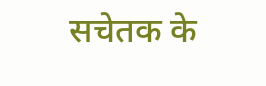सचेतक के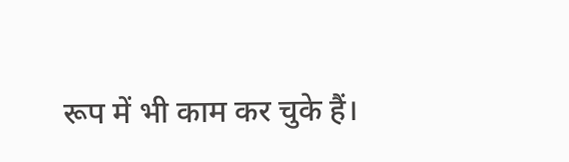रूप में भी काम कर चुके हैं।